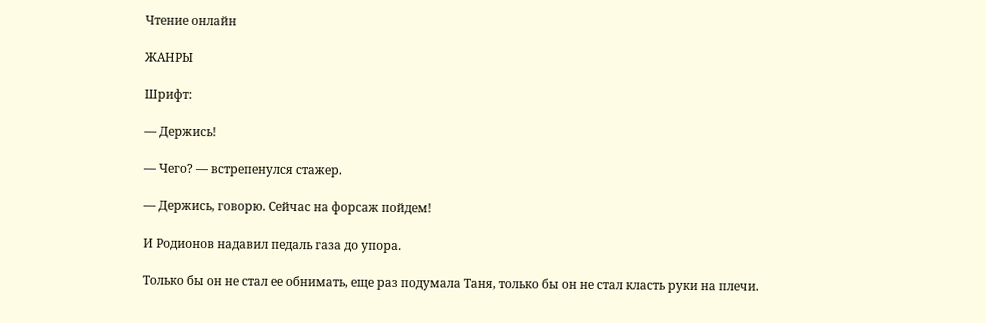Чтение онлайн

ЖАНРЫ

Шрифт:

— Держись!

— Чего? — встрепенулся стажер.

— Держись, говорю. Сейчас на форсаж пойдем!

И Родионов надавил педаль газа до упора.

Только бы он не стал ее обнимать, еще раз подумала Таня, только бы он не стал класть руки на плечи.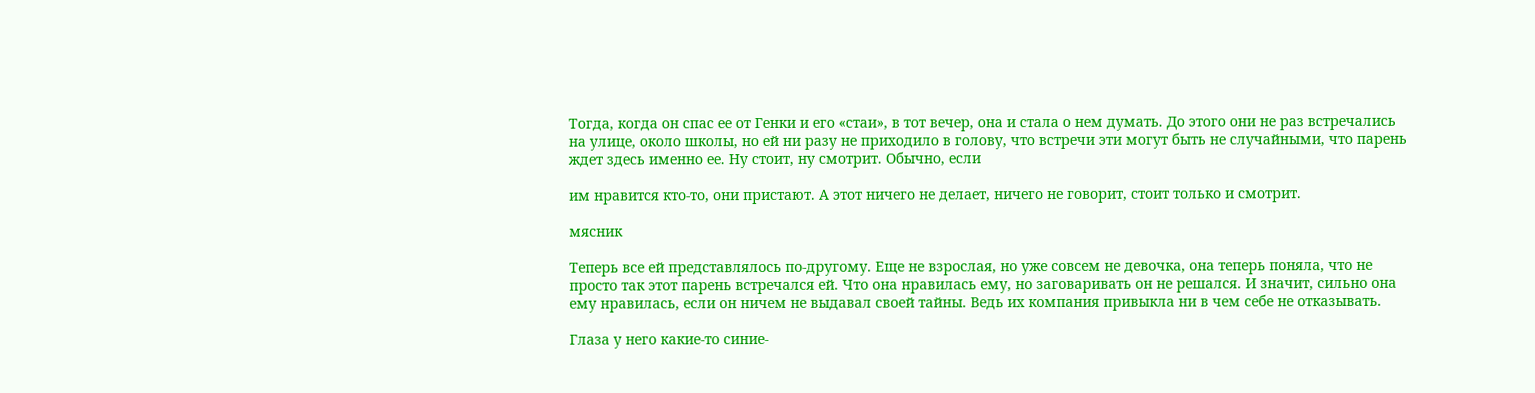Тогда, когда он спас ее от Генки и его «стаи», в тот вечер, она и стала о нем думать. До этого они не раз встречались на улице, около школы, но ей ни разу не приходило в голову, что встречи эти могут быть не случайными, что парень ждет здесь именно ее. Ну стоит, ну смотрит. Обычно, если

им нравится кто-то, они пристают. А этот ничего не делает, ничего не говорит, стоит только и смотрит.

мясник

Теперь все ей представлялось по-другому. Еще не взрослая, но уже совсем не девочка, она теперь поняла, что не просто так этот парень встречался ей. Что она нравилась ему, но заговаривать он не решался. И значит, сильно она ему нравилась, если он ничем не выдавал своей тайны. Ведь их компания привыкла ни в чем себе не отказывать.

Глаза у него какие-то синие-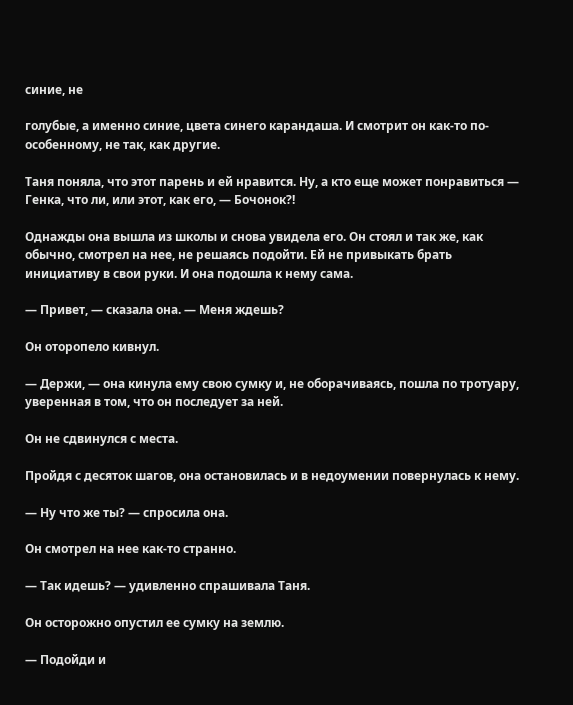синие, не

голубые, а именно синие, цвета синего карандаша. И смотрит он как-то по-особенному, не так, как другие.

Таня поняла, что этот парень и ей нравится. Ну, а кто еще может понравиться — Генка, что ли, или этот, как его, — Бочонок?!

Однажды она вышла из школы и снова увидела его. Он стоял и так же, как обычно, смотрел на нее, не решаясь подойти. Ей не привыкать брать инициативу в свои руки. И она подошла к нему сама.

— Привет, — сказала она. — Меня ждешь?

Он оторопело кивнул.

— Держи, — она кинула ему свою сумку и, не оборачиваясь, пошла по тротуару, уверенная в том, что он последует за ней.

Он не сдвинулся с места.

Пройдя с десяток шагов, она остановилась и в недоумении повернулась к нему.

— Ну что же ты? — спросила она.

Он смотрел на нее как-то странно.

— Так идешь? — удивленно спрашивала Таня.

Он осторожно опустил ее сумку на землю.

— Подойди и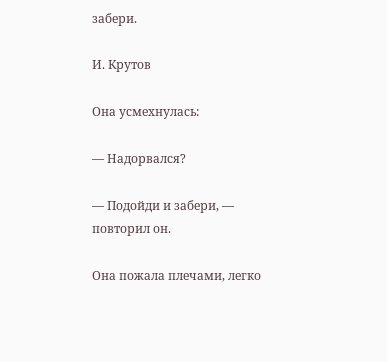забери.

И. Крутов

Она усмехнулась:

— Надорвался?

— Подойди и забери, — повторил он.

Она пожала плечами, легко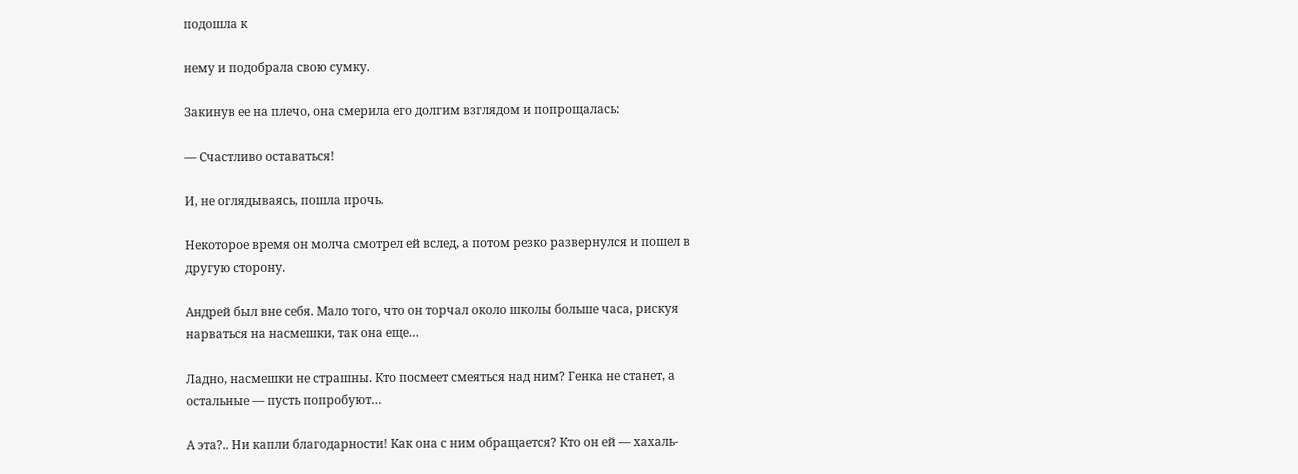подошла к

нему и подобрала свою сумку.

Закинув ее на плечо, она смерила его долгим взглядом и попрощалась:

— Счастливо оставаться!

И, не оглядываясь, пошла прочь.

Некоторое время он молча смотрел ей вслед, а потом резко развернулся и пошел в другую сторону.

Андрей был вне себя. Мало того, что он торчал около школы больше часа, рискуя нарваться на насмешки, так она еще…

Ладно, насмешки не страшны. Кто посмеет смеяться над ним? Генка не станет, а остальные — пусть попробуют…

А эта?.. Ни капли благодарности! Как она с ним обращается? Кто он ей — хахаль-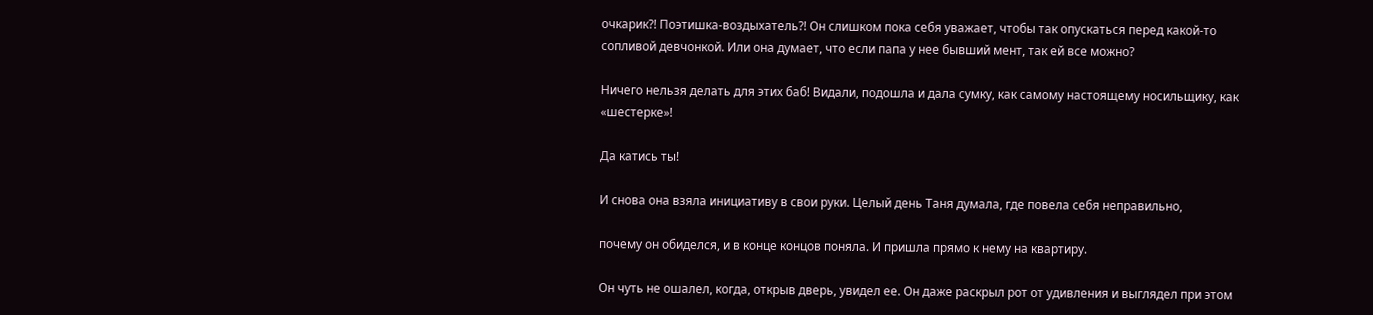очкарик?! Поэтишка-воздыхатель?! Он слишком пока себя уважает, чтобы так опускаться перед какой-то сопливой девчонкой. Или она думает, что если папа у нее бывший мент, так ей все можно?

Ничего нельзя делать для этих баб! Видали, подошла и дала сумку, как самому настоящему носильщику, как «шестерке»!

Да катись ты!

И снова она взяла инициативу в свои руки. Целый день Таня думала, где повела себя неправильно,

почему он обиделся, и в конце концов поняла. И пришла прямо к нему на квартиру.

Он чуть не ошалел, когда, открыв дверь, увидел ее. Он даже раскрыл рот от удивления и выглядел при этом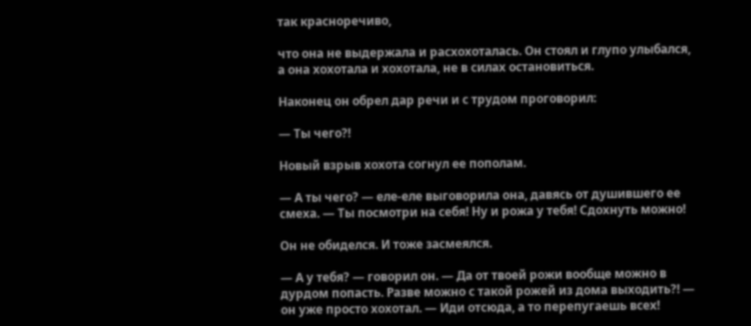так красноречиво,

что она не выдержала и расхохоталась. Он стоял и глупо улыбался, а она хохотала и хохотала, не в силах остановиться.

Наконец он обрел дар речи и с трудом проговорил:

— Ты чего?!

Новый взрыв хохота согнул ее пополам.

— А ты чего? — еле-еле выговорила она, давясь от душившего ее смеха. — Ты посмотри на себя! Ну и рожа у тебя! Сдохнуть можно!

Он не обиделся. И тоже засмеялся.

— А у тебя? — говорил он. — Да от твоей рожи вообще можно в дурдом попасть. Разве можно с такой рожей из дома выходить?! — он уже просто хохотал. — Иди отсюда, а то перепугаешь всех!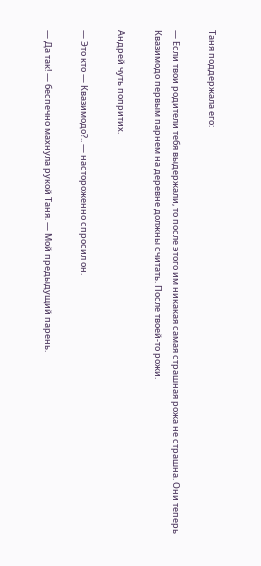Таня поддержала его:

— Если твои родители тебя выдержали, то после этого им никакая самая страшная рожа не страшна. Они теперь Квазимодо первым парнем на деревне должны считать. После твоей-то рожи.

Андрей чуть попритих.

— Это кто — Квазимодо?.. — настороженно спросил он.

— Да так! — беспечно махнула рукой Таня. — Мой предыдущий парень.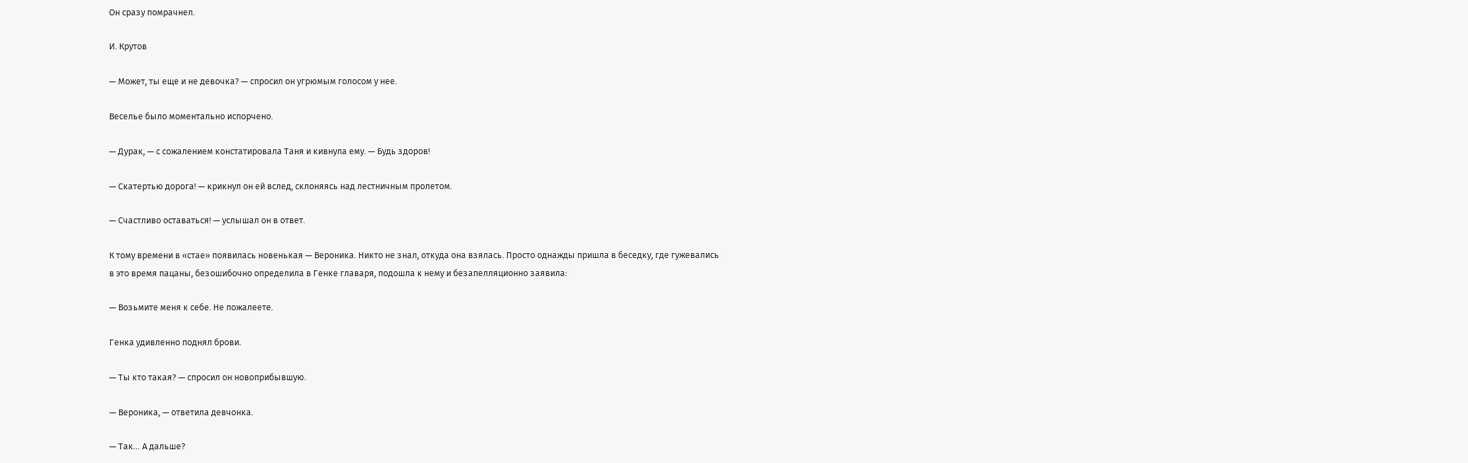Он сразу помрачнел.

И. Крутов

— Может, ты еще и не девочка? — спросил он угрюмым голосом у нее.

Веселье было моментально испорчено.

— Дурак, — с сожалением констатировала Таня и кивнула ему. — Будь здоров!

— Скатертью дорога! — крикнул он ей вслед, склоняясь над лестничным пролетом.

— Счастливо оставаться! — услышал он в ответ.

К тому времени в «стае» появилась новенькая — Вероника. Никто не знал, откуда она взялась. Просто однажды пришла в беседку, где гужевались в это время пацаны, безошибочно определила в Генке главаря, подошла к нему и безапелляционно заявила:

— Возьмите меня к себе. Не пожалеете.

Генка удивленно поднял брови.

— Ты кто такая? — спросил он новоприбывшую.

— Вероника, — ответила девчонка.

— Так… А дальше?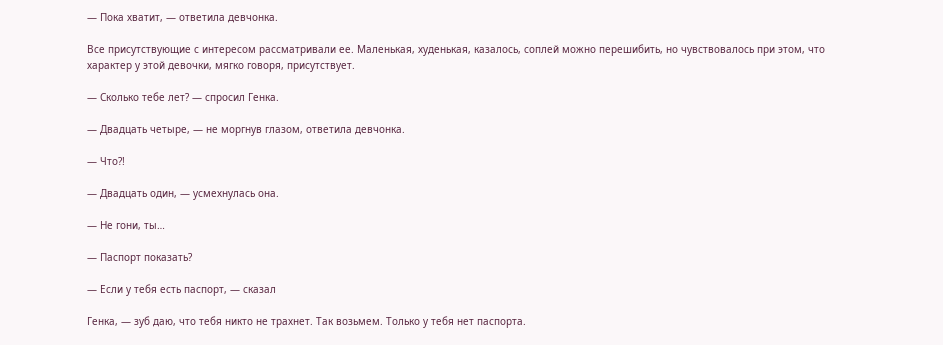— Пока хватит, — ответила девчонка.

Все присутствующие с интересом рассматривали ее. Маленькая, худенькая, казалось, соплей можно перешибить, но чувствовалось при этом, что характер у этой девочки, мягко говоря, присутствует.

— Сколько тебе лет? — спросил Генка.

— Двадцать четыре, — не моргнув глазом, ответила девчонка.

— Что?!

— Двадцать один, — усмехнулась она.

— Не гони, ты…

— Паспорт показать?

— Если у тебя есть паспорт, — сказал

Генка, — зуб даю, что тебя никто не трахнет. Так возьмем. Только у тебя нет паспорта.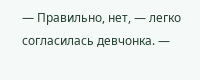— Правильно, нет, — легко согласилась девчонка. —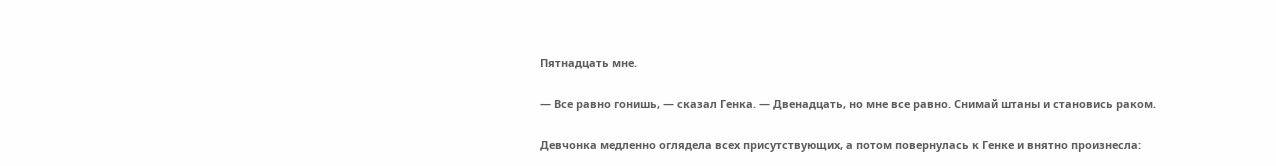Пятнадцать мне.

— Все равно гонишь, — сказал Генка. — Двенадцать, но мне все равно. Снимай штаны и становись раком.

Девчонка медленно оглядела всех присутствующих, а потом повернулась к Генке и внятно произнесла: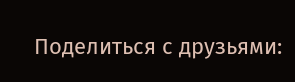Поделиться с друзьями: